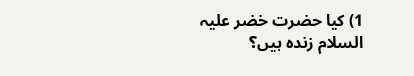1) کیا حضرت خضر علیہ السلام زندہ ہیں؟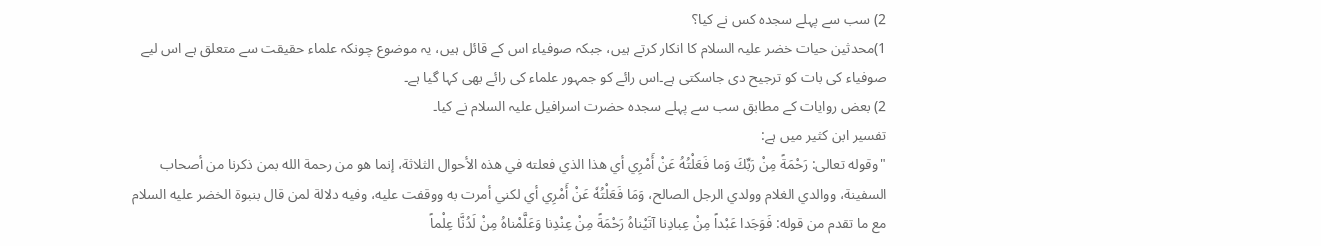2) سب سے پہلے سجدہ کس نے کیا؟
1)محدثین حیات خضر علیہ السلام کا انکار کرتے ہیں، جبکہ صوفیاء اس کے قائل ہیں، یہ موضوع چونکہ علماء حقیقت سے متعلق ہے اس لیے صوفیاء کی بات کو ترجیح دی جاسکتی ہے۔اس رائے کو جمہور علماء کی رائے بھی کہا گیا ہے۔
2) بعض روایات کے مطابق سب سے پہلے سجدہ حضرت اسرافیل علیہ السلام نے کیا۔
تفسير ابن كثير میں ہے:
"وقوله تعالى: رَحْمَةً مِنْ رَبِّكَ وَما فَعَلْتُهُ عَنْ أَمْرِي أي هذا الذي فعلته في هذه الأحوال الثلاثة، إنما هو من رحمة الله بمن ذكرنا من أصحاب السفينة، ووالدي الغلام وولدي الرجل الصالح، وَمَا فَعَلْتُهٗ عَنْ أَمْرِي أي لكني أمرت به ووقفت عليه، وفيه دلالة لمن قال بنبوة الخضر عليه السلام مع ما تقدم من قوله: فَوَجَدا عَبْداً مِنْ عِبادِنا آتَيْناهُ رَحْمَةً مِنْ عِنْدِنا وَعَلَّمْناهُ مِنْ لَدُنَّا عِلْماً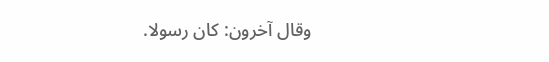وقال آخرون: كان رسولا.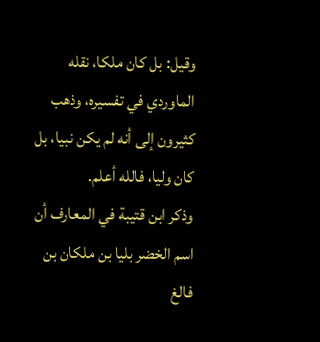وقيل: بل كان ملكا، نقله الماوردي في تفسيره، وذهب كثيرون إلى أنه لم يكن نبيا، بل كان وليا، فالله أعلم.
وذكر ابن قتيبة في المعارف أن اسم الخضر بليا بن ملكان بن فالغ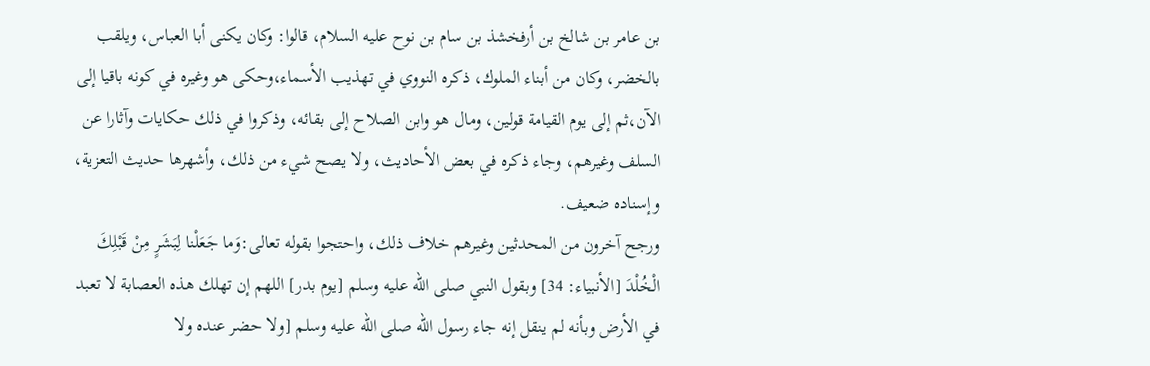بن عامر بن شالخ بن أرفخشذ بن سام بن نوح عليه السلام، قالوا: وكان يكنى أبا العباس، ويلقب بالخضر، وكان من أبناء الملوك، ذكره النووي في تهذيب الأسماء،وحكى هو وغيره في كونه باقيا إلى الآن،ثم إلى يوم القيامة قولين، ومال هو وابن الصلاح إلى بقائه، وذكروا في ذلك حكايات وآثارا عن السلف وغيرهم، وجاء ذكره في بعض الأحاديث، ولا يصح شيء من ذلك، وأشهرها حديث التعزية، وإسناده ضعيف.
ورجح آخرون من المحدثين وغيرهم خلاف ذلك، واحتجوا بقوله تعالى:وَما جَعَلْنا لِبَشَرٍ مِنْ قَبْلِكَ الْخُلْدَ [الأنبياء: 34] وبقول النبي صلى الله عليه وسلم [يوم بدر] اللهم إن تهلك هذه العصابة لا تعبد في الأرض وبأنه لم ينقل إنه جاء رسول الله صلى الله عليه وسلم [ولا حضر عنده ولا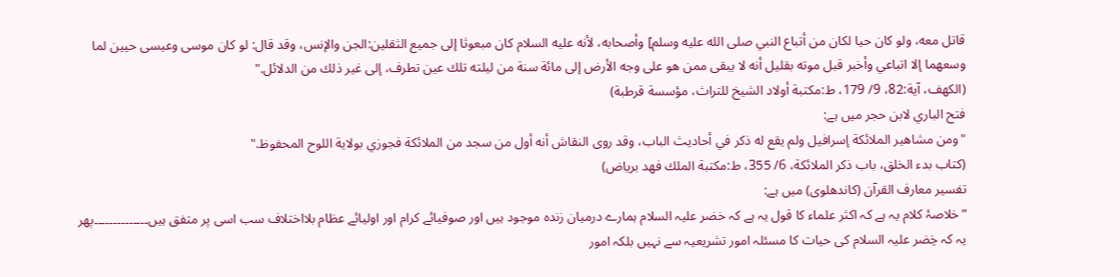قاتل معه، ولو كان حيا لكان من أتباع النبي صلى الله عليه وسلم] وأصحابه، لأنه عليه السلام كان مبعوثا إلى جميع الثقلين:الجن والإنس، وقد قال: لو كان موسى وعيسى حيين لما وسعهما إلا اتباعي وأخبر قبل موته بقليل أنه لا يبقى ممن هو على وجه الأرض إلى مائة سنة من ليلته تلك عين تطرف، إلى غير ذلك من الدلائل."
(الكهف، آية:82، 9/ 179، ط:مكتبة أولاد الشيخ للتراث، مؤسسة قرطبة)
فتح الباري لابن حجر میں ہے:
"ومن مشاهير الملائكة إسرافيل ولم يقع له ذكر في أحاديث الباب، وقد روى النقاش أنه أول من سجد من الملائكة فجوزي بولاية اللوح المحفوظ."
(كتاب بدء الخلق، باب ذكر الملائكة، 6/ 355، ط:مكتبة الملك فهد برياض)
تفسیر معارف القرآن (کاندھلوی) میں ہے:
”خلاصۂ کلام یہ ہے کہ اکثر علماء کا قول یہ ہے کہ خضر علیہ السلام ہمارے درمیان زندہ موجود ہیں اور صوفیائے کرام اور اولیائے عظام بلااختلاف سب اسی پر متفق ہیں۔۔۔۔۔۔۔۔۔۔۔۔۔۔پھر یہ کہ خِضر علیہ السلام کی حیات کا مسئلہ امور تشریعیہ سے نہیں بلکہ امور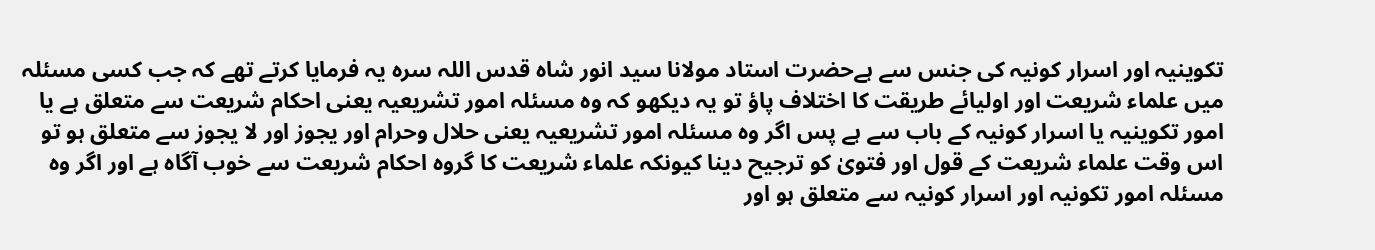تکوینیہ اور اسرار کونیہ کی جنس سے ہےحضرت استاد مولانا سید انور شاہ قدس اللہ سرہ یہ فرمایا کرتے تھے کہ جب کسی مسئلہ میں علماء شریعت اور اولیائے طریقت کا اختلاف پاؤ تو یہ دیکھو کہ وہ مسئلہ امور تشریعیہ یعنی احکام شریعت سے متعلق ہے یا امور تکوینیہ یا اسرار کونیہ کے باب سے ہے پس اگر وہ مسئلہ امور تشریعیہ یعنی حلال وحرام اور یجوز اور لا یجوز سے متعلق ہو تو اس وقت علماء شریعت کے قول اور فتویٰ کو ترجیح دینا کیونکہ علماء شریعت کا گروہ احکام شریعت سے خوب آگاہ ہے اور اگر وہ مسئلہ امور تکونیہ اور اسرار کونیہ سے متعلق ہو اور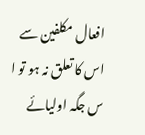افعال مکلفین سے اس کا تعلق نہ ہو تو ا س جگہ اولیائے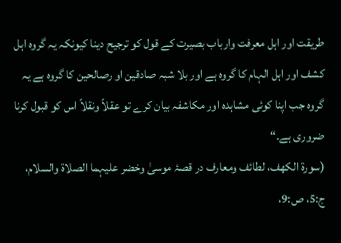طریقت اور اہل معرفت وارباب بصیرت کے قول کو ترجیح دینا کیونکہ یہ گروہ اہل کشف اور اہل الہام کا گروہ ہے اور بلا شبہ صادقین او رصالحین کا گروہ ہے یہ گروہ جب اپنا کوئی مشاہدہ اور مکاشفہ بیان کرے تو عقلاً ونقلاً اس کو قبول کرنا ضروری ہے۔“
(سورۃ الکھف، لطائف ومعارف در قصۂ موسیٰ وخضر علیہما الصلاۃ والسلام، ج:5، ص:9،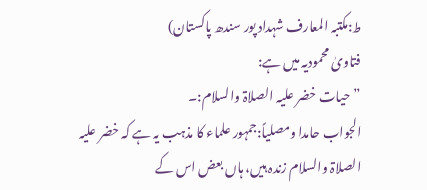ط:مکتبہ المعارف شہداد پور سندھ پاکستان)
فتاویٰ محمودیہ میں ہے:
”حیات خضر علیہ الصلاۃ والسلام:۔
الجواب حامدا ومصلیاً:جمہور علماء کا مذہب یہ ہے کہ خضر علیہ الصلاۃ والسلام زندہ ہیں، ہاں بعض اس کے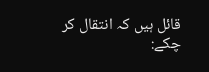قائل ہیں کہ انتقال کر چکے: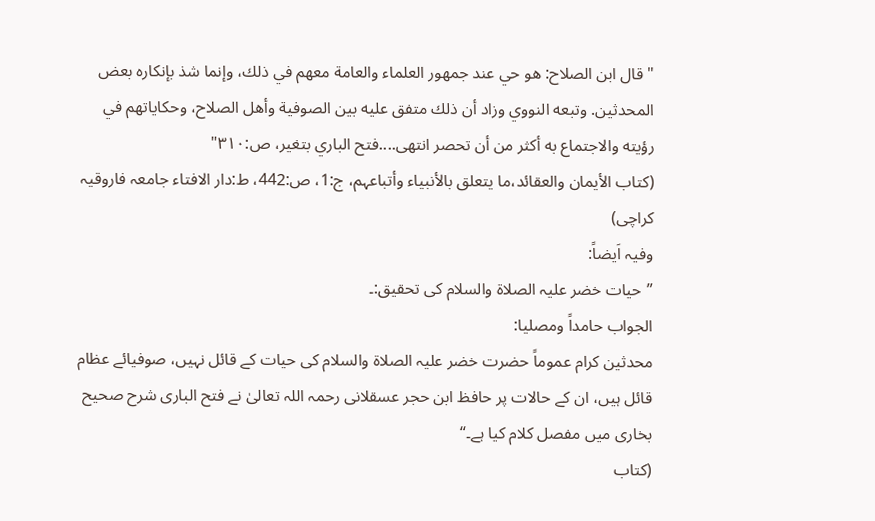"قال ابن الصلاح: هو حي عند جمهور العلماء والعامة معهم في ذلك، وإنما شذ بإنكاره بعض المحدثين. وتبعه النووي وزاد أن ذلك متفق عليه بين الصوفية وأهل الصلاح، وحكاياتهم في رؤيته والاجتماع به أكثر من أن تحصر انتهى....فتح الباري بتغير، ص:۳۱۰"
(کتاب الأيمان والعقائد،ما یتعلق بالأنبياء وأتباعہم، ج:1، ص:442، ط:دار الافتاء جامعہ فاروقیہ کراچی)
وفیہ اَیضاً:
”حیات خضر علیہ الصلاۃ والسلام کی تحقیق:۔
الجواب حامداً ومصلیا:
محدثین کرام عموماً حضرت خضر علیہ الصلاۃ والسلام کی حیات کے قائل نہیں، صوفیائے عظام قائل ہیں، ان کے حالات پر حافظ ابن حجر عسقلانی رحمہ اللہ تعالیٰ نے فتح الباری شرح صحیح بخاری میں مفصل کلام کیا ہے۔“
(کتاب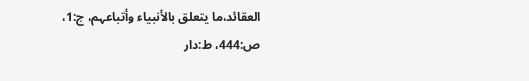العقائد،ما یتعلق بالأنبياء وأتباعہم، ج:1، ص:444، ط:دار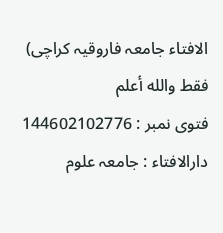الافتاء جامعہ فاروقیہ کراچی)
فقط والله أعلم
فتوی نمبر : 144602102776
دارالافتاء : جامعہ علوم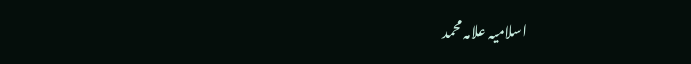اسلامیہ علامہ محمد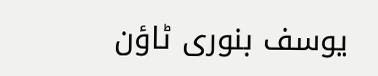یوسف بنوری ٹاؤن